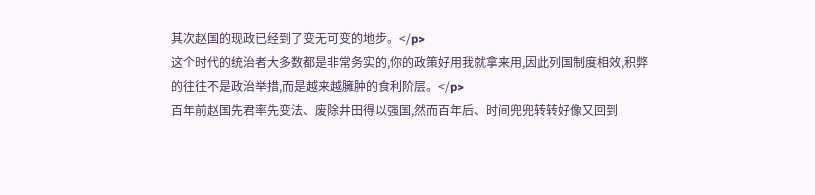其次赵国的现政已经到了变无可变的地步。</p>
这个时代的统治者大多数都是非常务实的,你的政策好用我就拿来用,因此列国制度相效,积弊的往往不是政治举措,而是越来越臃肿的食利阶层。</p>
百年前赵国先君率先变法、废除井田得以强国,然而百年后、时间兜兜转转好像又回到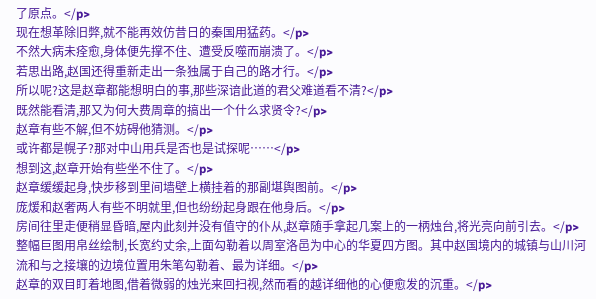了原点。</p>
现在想革除旧弊,就不能再效仿昔日的秦国用猛药。</p>
不然大病未痊愈,身体便先撑不住、遭受反噬而崩溃了。</p>
若思出路,赵国还得重新走出一条独属于自己的路才行。</p>
所以呢?这是赵章都能想明白的事,那些深谙此道的君父难道看不清?</p>
既然能看清,那又为何大费周章的搞出一个什么求贤令?</p>
赵章有些不解,但不妨碍他猜测。</p>
或许都是幌子?那对中山用兵是否也是试探呢……</p>
想到这,赵章开始有些坐不住了。</p>
赵章缓缓起身,快步移到里间墙壁上横挂着的那副堪舆图前。</p>
庞煖和赵奢两人有些不明就里,但也纷纷起身跟在他身后。</p>
房间往里走便稍显昏暗,屋内此刻并没有值守的仆从,赵章随手拿起几案上的一柄烛台,将光亮向前引去。</p>
整幅巨图用帛丝绘制,长宽约丈余,上面勾勒着以周室洛邑为中心的华夏四方图。其中赵国境内的城镇与山川河流和与之接壤的边境位置用朱笔勾勒着、最为详细。</p>
赵章的双目盯着地图,借着微弱的烛光来回扫视,然而看的越详细他的心便愈发的沉重。</p>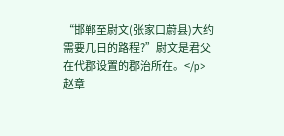“邯郸至尉文(张家口蔚县)大约需要几日的路程?”尉文是君父在代郡设置的郡治所在。</p>
赵章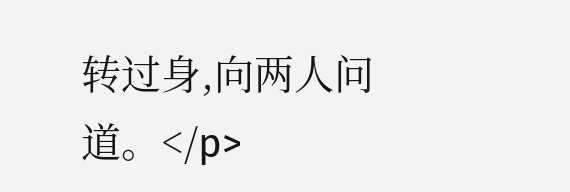转过身,向两人问道。</p>